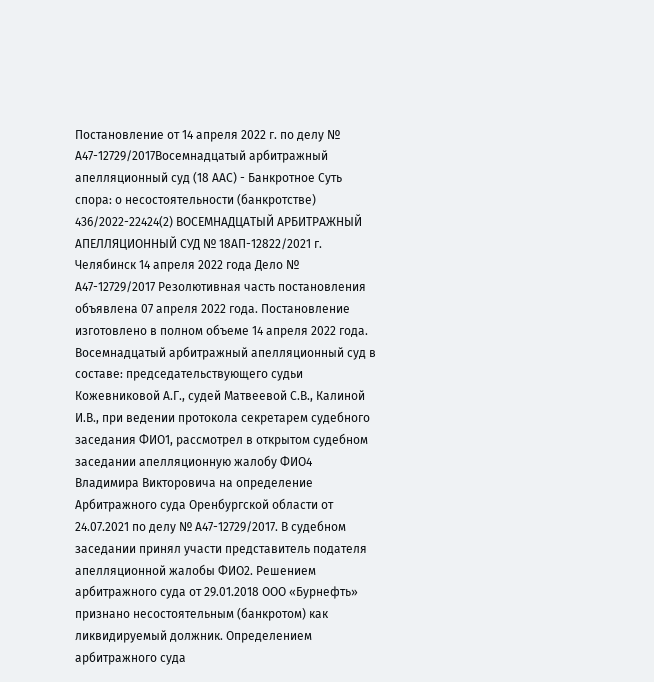Постановление от 14 апреля 2022 г. по делу № А47-12729/2017Восемнадцатый арбитражный апелляционный суд (18 ААС) - Банкротное Суть спора: о несостоятельности (банкротстве) 436/2022-22424(2) ВОСЕМНАДЦАТЫЙ АРБИТРАЖНЫЙ АПЕЛЛЯЦИОННЫЙ СУД № 18АП-12822/2021 г. Челябинск 14 апреля 2022 года Дело № А47-12729/2017 Резолютивная часть постановления объявлена 07 апреля 2022 года. Постановление изготовлено в полном объеме 14 апреля 2022 года. Восемнадцатый арбитражный апелляционный суд в составе: председательствующего судьи Кожевниковой А.Г., судей Матвеевой С.В., Калиной И.В., при ведении протокола секретарем судебного заседания ФИО1, рассмотрел в открытом судебном заседании апелляционную жалобу ФИО4 Владимира Викторовича на определение Арбитражного суда Оренбургской области от 24.07.2021 по делу № А47-12729/2017. В судебном заседании принял участи представитель подателя апелляционной жалобы ФИО2. Решением арбитражного суда от 29.01.2018 ООО «Бурнефть» признано несостоятельным (банкротом) как ликвидируемый должник. Определением арбитражного суда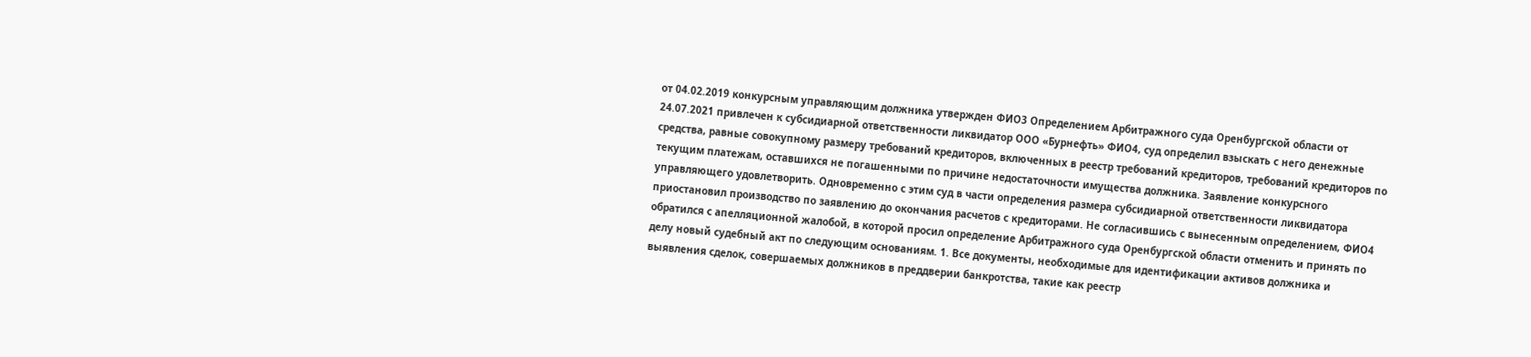от 04.02.2019 конкурсным управляющим должника утвержден ФИО3 Определением Арбитражного суда Оренбургской области от 24.07.2021 привлечен к субсидиарной ответственности ликвидатор ООО «Бурнефть» ФИО4, суд определил взыскать с него денежные средства, равные совокупному размеру требований кредиторов, включенных в реестр требований кредиторов, требований кредиторов по текущим платежам, оставшихся не погашенными по причине недостаточности имущества должника. Заявление конкурсного управляющего удовлетворить. Одновременно с этим суд в части определения размера субсидиарной ответственности ликвидатора приостановил производство по заявлению до окончания расчетов с кредиторами. Не согласившись с вынесенным определением, ФИО4 обратился с апелляционной жалобой, в которой просил определение Арбитражного суда Оренбургской области отменить и принять по делу новый судебный акт по следующим основаниям. 1. Все документы, необходимые для идентификации активов должника и выявления сделок, совершаемых должников в преддверии банкротства, такие как реестр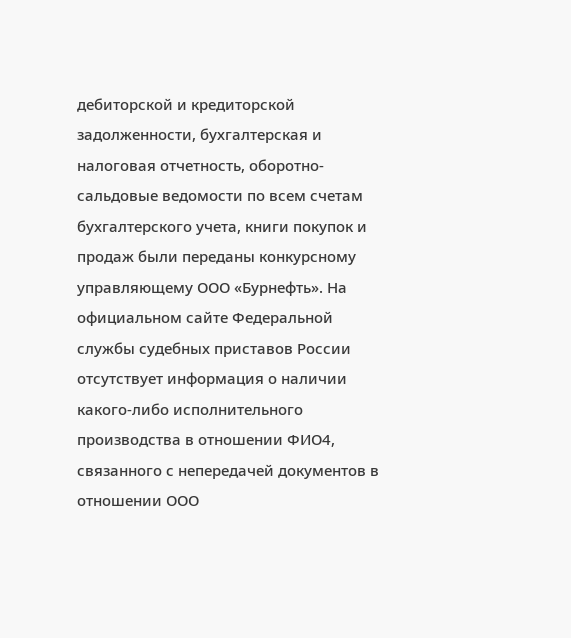дебиторской и кредиторской задолженности, бухгалтерская и налоговая отчетность, оборотно-сальдовые ведомости по всем счетам бухгалтерского учета, книги покупок и продаж были переданы конкурсному управляющему ООО «Бурнефть». На официальном сайте Федеральной службы судебных приставов России отсутствует информация о наличии какого-либо исполнительного производства в отношении ФИО4, связанного с непередачей документов в отношении ООО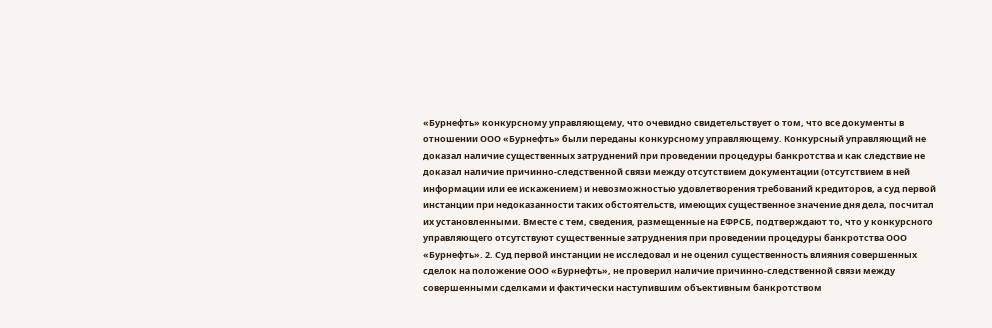«Бурнефть» конкурсному управляющему, что очевидно свидетельствует о том, что все документы в отношении ООО «Бурнефть» были переданы конкурсному управляющему. Конкурсный управляющий не доказал наличие существенных затруднений при проведении процедуры банкротства и как следствие не доказал наличие причинно-следственной связи между отсутствием документации (отсутствием в ней информации или ее искажением) и невозможностью удовлетворения требований кредиторов, а суд первой инстанции при недоказанности таких обстоятельств, имеющих существенное значение дня дела, посчитал их установленными. Вместе с тем, сведения, размещенные на ЕФРСБ, подтверждают то, что у конкурсного управляющего отсутствуют существенные затруднения при проведении процедуры банкротства ООО «Бурнефть». 2. Суд первой инстанции не исследовал и не оценил существенность влияния совершенных сделок на положение ООО «Бурнефть», не проверил наличие причинно-следственной связи между совершенными сделками и фактически наступившим объективным банкротством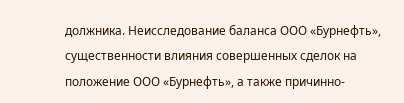должника. Неисследование баланса ООО «Бурнефть», существенности влияния совершенных сделок на положение ООО «Бурнефть», а также причинно-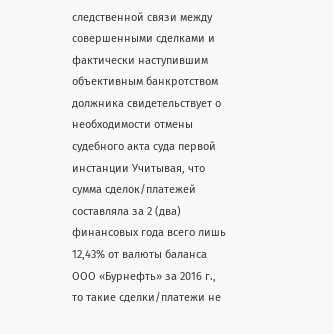следственной связи между совершенными сделками и фактически наступившим объективным банкротством должника свидетельствует о необходимости отмены судебного акта суда первой инстанции Учитывая, что сумма сделок/платежей составляла за 2 (два) финансовых года всего лишь 12,43% от валюты баланса ООО «Бурнефть» за 2016 г., то такие сделки/платежи не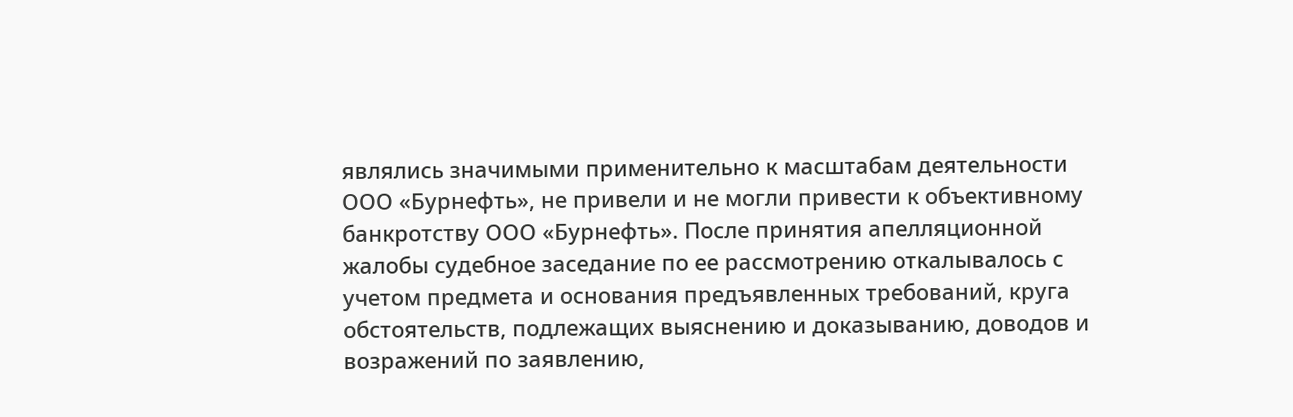являлись значимыми применительно к масштабам деятельности ООО «Бурнефть», не привели и не могли привести к объективному банкротству ООО «Бурнефть». После принятия апелляционной жалобы судебное заседание по ее рассмотрению откалывалось с учетом предмета и основания предъявленных требований, круга обстоятельств, подлежащих выяснению и доказыванию, доводов и возражений по заявлению,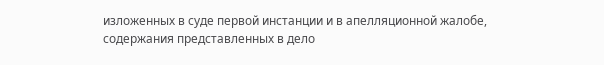изложенных в суде первой инстанции и в апелляционной жалобе, содержания представленных в дело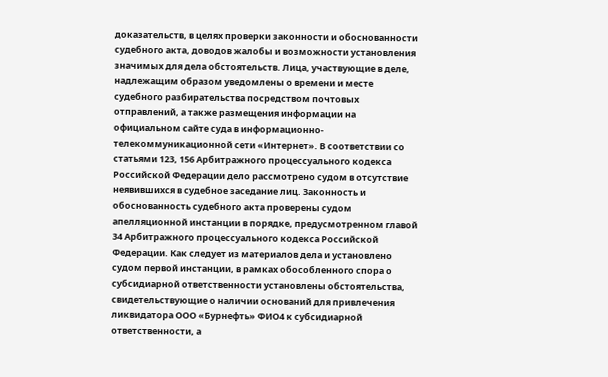доказательств, в целях проверки законности и обоснованности судебного акта, доводов жалобы и возможности установления значимых для дела обстоятельств. Лица, участвующие в деле, надлежащим образом уведомлены о времени и месте судебного разбирательства посредством почтовых отправлений, а также размещения информации на официальном сайте суда в информационно-телекоммуникационной сети «Интернет». В соответствии со статьями 123, 156 Арбитражного процессуального кодекса Российской Федерации дело рассмотрено судом в отсутствие неявившихся в судебное заседание лиц. Законность и обоснованность судебного акта проверены судом апелляционной инстанции в порядке, предусмотренном главой 34 Арбитражного процессуального кодекса Российской Федерации. Как следует из материалов дела и установлено судом первой инстанции, в рамках обособленного спора о субсидиарной ответственности установлены обстоятельства, свидетельствующие о наличии оснований для привлечения ликвидатора ООО «Бурнефть» ФИО4 к субсидиарной ответственности, а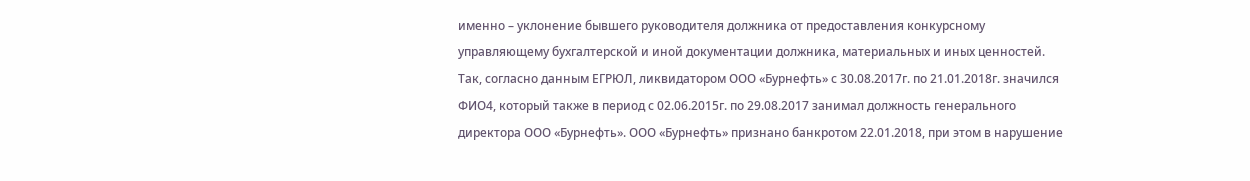именно – уклонение бывшего руководителя должника от предоставления конкурсному управляющему бухгалтерской и иной документации должника, материальных и иных ценностей. Так, согласно данным ЕГРЮЛ, ликвидатором ООО «Бурнефть» с 30.08.2017г. по 21.01.2018г. значился ФИО4, который также в период с 02.06.2015г. по 29.08.2017 занимал должность генерального директора ООО «Бурнефть». ООО «Бурнефть» признано банкротом 22.01.2018, при этом в нарушение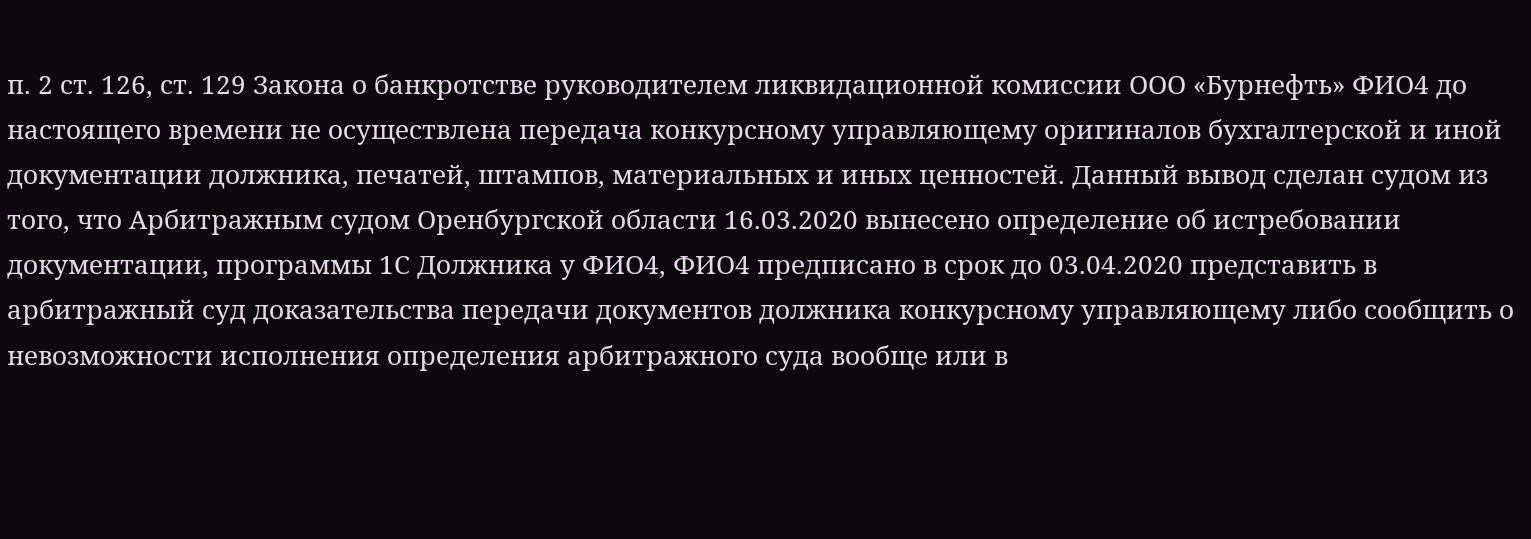п. 2 ст. 126, ст. 129 Закона о банкротстве руководителем ликвидационной комиссии ООО «Бурнефть» ФИО4 до настоящего времени не осуществлена передача конкурсному управляющему оригиналов бухгалтерской и иной документации должника, печатей, штампов, материальных и иных ценностей. Данный вывод сделан судом из того, что Арбитражным судом Оренбургской области 16.03.2020 вынесено определение об истребовании документации, программы 1С Должника у ФИО4, ФИО4 предписано в срок до 03.04.2020 представить в арбитражный суд доказательства передачи документов должника конкурсному управляющему либо сообщить о невозможности исполнения определения арбитражного суда вообще или в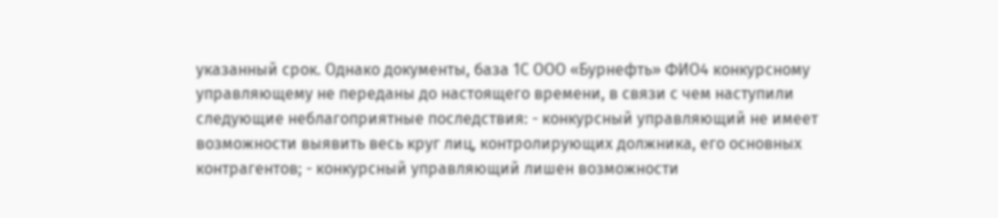указанный срок. Однако документы, база 1С ООО «Бурнефть» ФИО4 конкурсному управляющему не переданы до настоящего времени, в связи с чем наступили следующие неблагоприятные последствия: - конкурсный управляющий не имеет возможности выявить весь круг лиц, контролирующих должника, его основных контрагентов; - конкурсный управляющий лишен возможности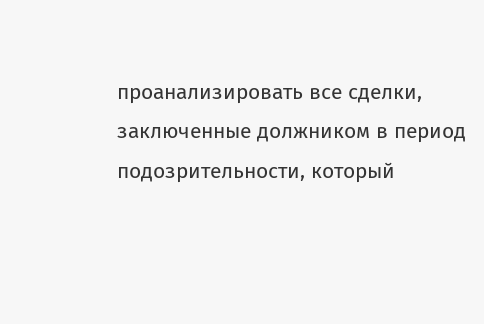проанализировать все сделки, заключенные должником в период подозрительности, который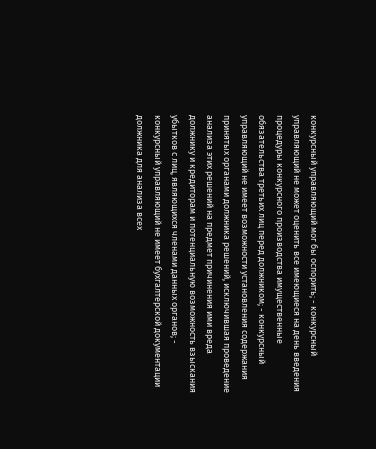конкурсный управляющий мог бы оспорить; - конкурсный управляющий не может оценить все имеющиеся на день введения процедуры конкурсного производства имущественные обязательства третьих лиц перед должником; - конкурсный управляющий не имеет возможности установления содержания принятых органами должника решений, исключившая проведение анализа этих решений на предмет причинения ими вреда должнику и кредиторам и потенциальную возможность взыскания убытков с лиц, являющихся членами данных органов; - конкурсный управляющий не имеет бухгалтерской документации должника для анализа всех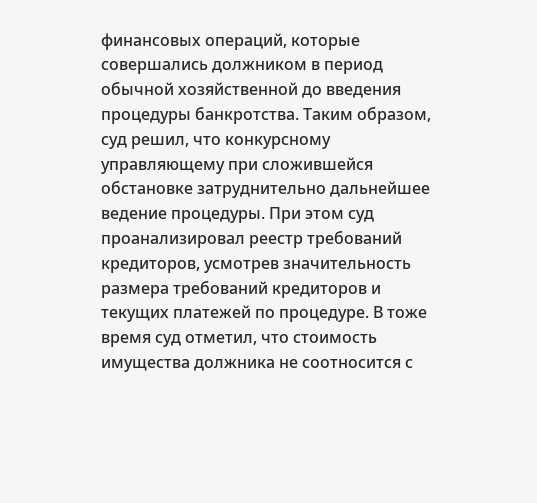финансовых операций, которые совершались должником в период обычной хозяйственной до введения процедуры банкротства. Таким образом, суд решил, что конкурсному управляющему при сложившейся обстановке затруднительно дальнейшее ведение процедуры. При этом суд проанализировал реестр требований кредиторов, усмотрев значительность размера требований кредиторов и текущих платежей по процедуре. В тоже время суд отметил, что стоимость имущества должника не соотносится с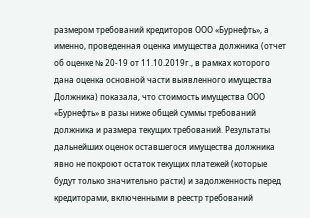размером требований кредиторов ООО «Бурнефть», а именно, проведенная оценка имущества должника (отчет об оценке № 20-19 от 11.10.2019г., в рамках которого дана оценка основной части выявленного имущества Должника) показала, что стоимость имущества ООО «Бурнефть» в разы ниже общей суммы требований должника и размера текущих требований. Результаты дальнейших оценок оставшегося имущества должника явно не покроют остаток текущих платежей (которые будут только значительно расти) и задолженность перед кредиторами, включенными в реестр требований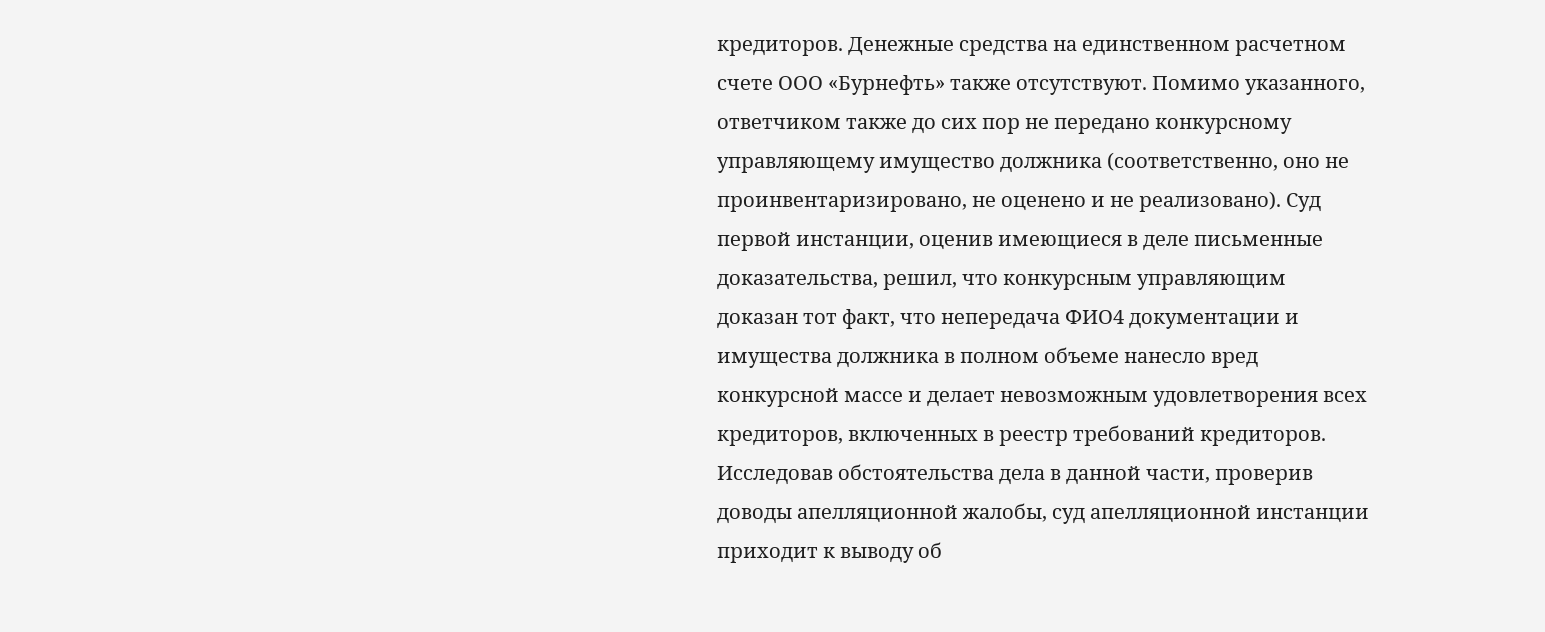кредиторов. Денежные средства на единственном расчетном счете ООО «Бурнефть» также отсутствуют. Помимо указанного, ответчиком также до сих пор не передано конкурсному управляющему имущество должника (соответственно, оно не проинвентаризировано, не оценено и не реализовано). Суд первой инстанции, оценив имеющиеся в деле письменные доказательства, решил, что конкурсным управляющим доказан тот факт, что непередача ФИО4 документации и имущества должника в полном объеме нанесло вред конкурсной массе и делает невозможным удовлетворения всех кредиторов, включенных в реестр требований кредиторов. Исследовав обстоятельства дела в данной части, проверив доводы апелляционной жалобы, суд апелляционной инстанции приходит к выводу об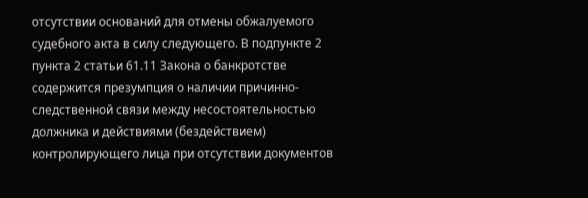отсутствии оснований для отмены обжалуемого судебного акта в силу следующего. В подпункте 2 пункта 2 статьи 61.11 Закона о банкротстве содержится презумпция о наличии причинно-следственной связи между несостоятельностью должника и действиями (бездействием) контролирующего лица при отсутствии документов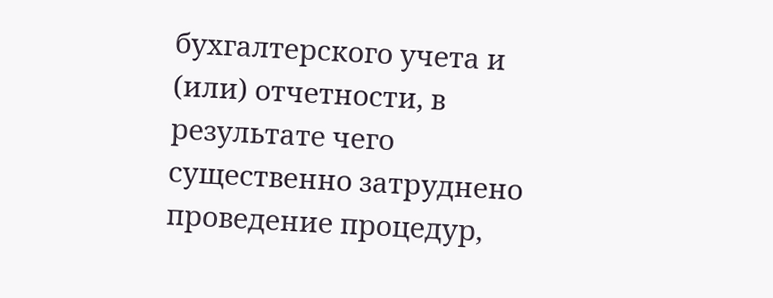бухгалтерского учета и (или) отчетности, в результате чего существенно затруднено проведение процедур,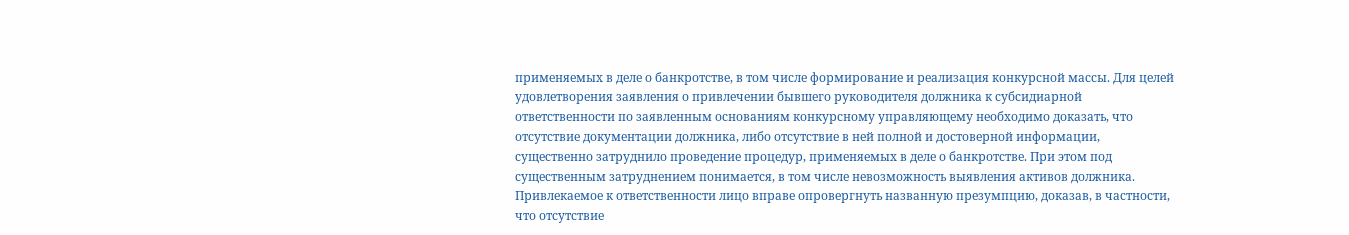применяемых в деле о банкротстве, в том числе формирование и реализация конкурсной массы. Для целей удовлетворения заявления о привлечении бывшего руководителя должника к субсидиарной ответственности по заявленным основаниям конкурсному управляющему необходимо доказать, что отсутствие документации должника, либо отсутствие в ней полной и достоверной информации, существенно затруднило проведение процедур, применяемых в деле о банкротстве. При этом под существенным затруднением понимается, в том числе невозможность выявления активов должника. Привлекаемое к ответственности лицо вправе опровергнуть названную презумпцию, доказав, в частности, что отсутствие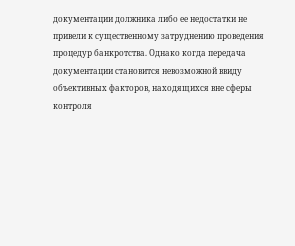документации должника либо ее недостатки не привели к существенному затруднению проведения процедур банкротства. Однако когда передача документации становится невозможной ввиду объективных факторов, находящихся вне сферы контроля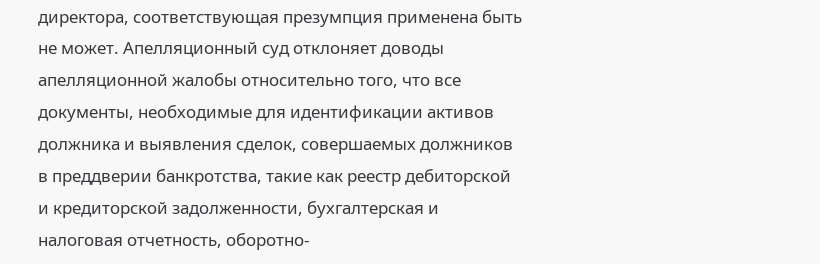директора, соответствующая презумпция применена быть не может. Апелляционный суд отклоняет доводы апелляционной жалобы относительно того, что все документы, необходимые для идентификации активов должника и выявления сделок, совершаемых должников в преддверии банкротства, такие как реестр дебиторской и кредиторской задолженности, бухгалтерская и налоговая отчетность, оборотно-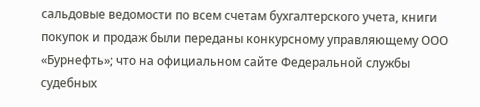сальдовые ведомости по всем счетам бухгалтерского учета, книги покупок и продаж были переданы конкурсному управляющему ООО «Бурнефть»; что на официальном сайте Федеральной службы судебных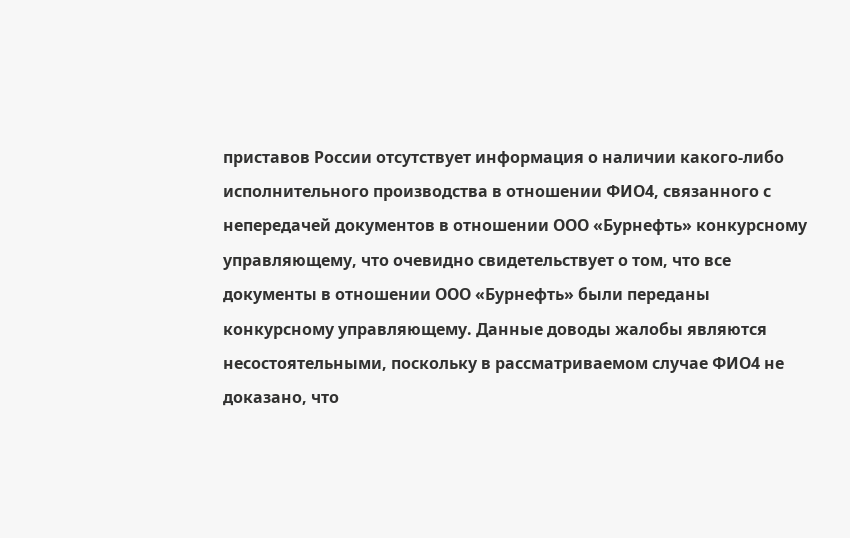приставов России отсутствует информация о наличии какого-либо исполнительного производства в отношении ФИО4, связанного с непередачей документов в отношении ООО «Бурнефть» конкурсному управляющему, что очевидно свидетельствует о том, что все документы в отношении ООО «Бурнефть» были переданы конкурсному управляющему. Данные доводы жалобы являются несостоятельными, поскольку в рассматриваемом случае ФИО4 не доказано, что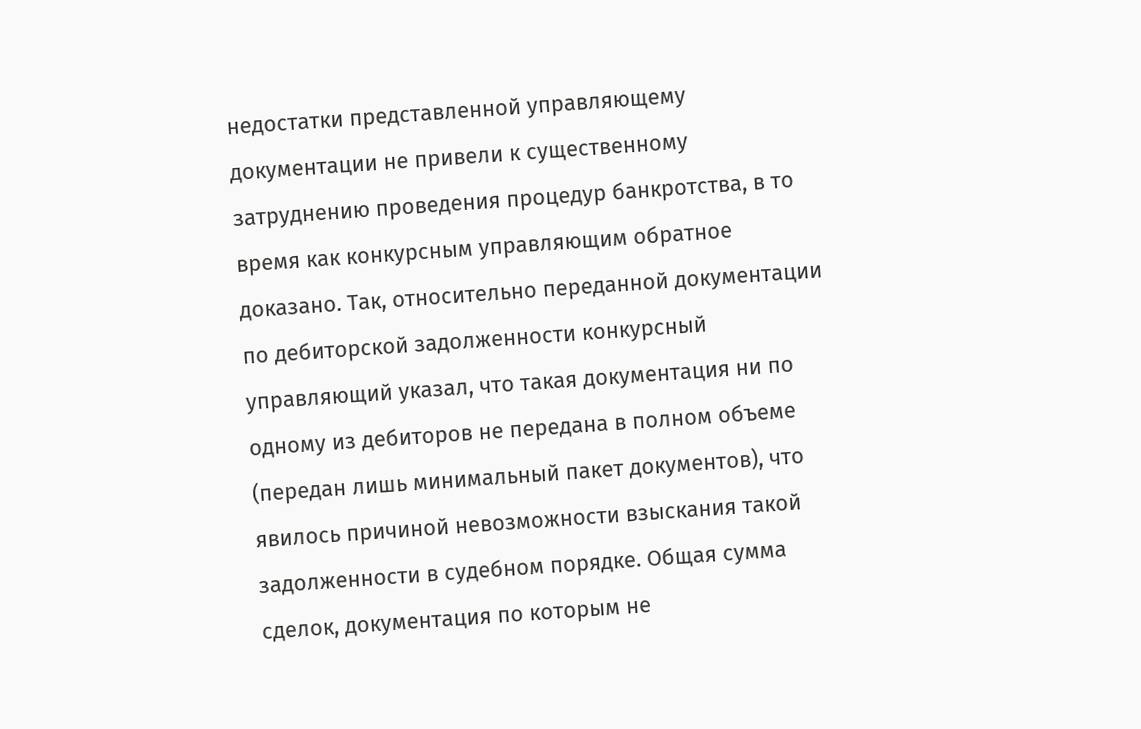недостатки представленной управляющему документации не привели к существенному затруднению проведения процедур банкротства, в то время как конкурсным управляющим обратное доказано. Так, относительно переданной документации по дебиторской задолженности конкурсный управляющий указал, что такая документация ни по одному из дебиторов не передана в полном объеме (передан лишь минимальный пакет документов), что явилось причиной невозможности взыскания такой задолженности в судебном порядке. Общая сумма сделок, документация по которым не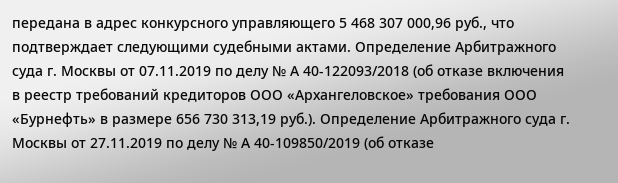передана в адрес конкурсного управляющего 5 468 307 000,96 руб., что подтверждает следующими судебными актами. Определение Арбитражного суда г. Москвы от 07.11.2019 по делу № А 40-122093/2018 (об отказе включения в реестр требований кредиторов ООО «Архангеловское» требования ООО «Бурнефть» в размере 656 730 313,19 руб.). Определение Арбитражного суда г. Москвы от 27.11.2019 по делу № А 40-109850/2019 (об отказе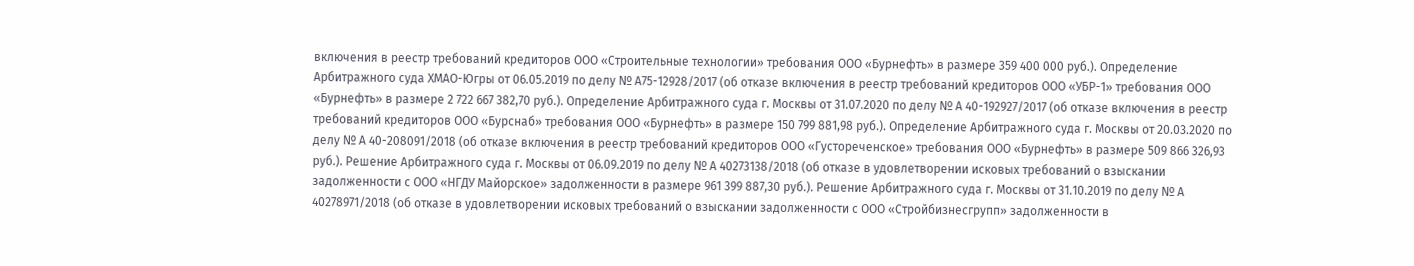включения в реестр требований кредиторов ООО «Строительные технологии» требования ООО «Бурнефть» в размере 359 400 000 руб.). Определение Арбитражного суда ХМАО-Югры от 06.05.2019 по делу № А75-12928/2017 (об отказе включения в реестр требований кредиторов ООО «УБР-1» требования ООО «Бурнефть» в размере 2 722 667 382,70 руб.). Определение Арбитражного суда г. Москвы от 31.07.2020 по делу № А 40-192927/2017 (об отказе включения в реестр требований кредиторов ООО «Бурснаб» требования ООО «Бурнефть» в размере 150 799 881,98 руб.). Определение Арбитражного суда г. Москвы от 20.03.2020 по делу № А 40-208091/2018 (об отказе включения в реестр требований кредиторов ООО «Густореченское» требования ООО «Бурнефть» в размере 509 866 326,93 руб.). Решение Арбитражного суда г. Москвы от 06.09.2019 по делу № А 40273138/2018 (об отказе в удовлетворении исковых требований о взыскании задолженности с ООО «НГДУ Майорское» задолженности в размере 961 399 887,30 руб.). Решение Арбитражного суда г. Москвы от 31.10.2019 по делу № А 40278971/2018 (об отказе в удовлетворении исковых требований о взыскании задолженности с ООО «Стройбизнесгрупп» задолженности в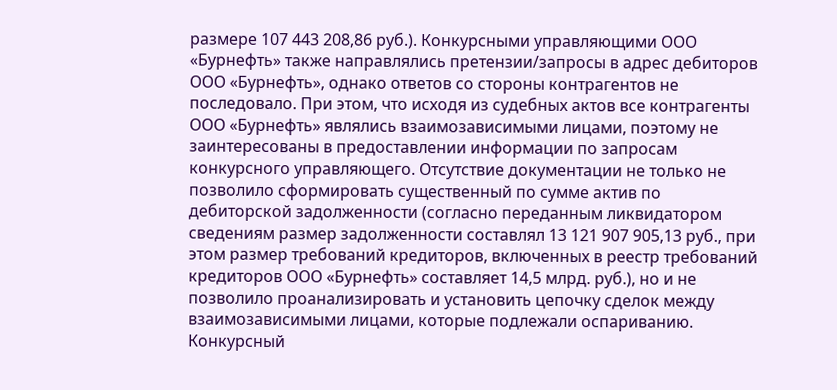размере 107 443 208,86 руб.). Конкурсными управляющими ООО «Бурнефть» также направлялись претензии/запросы в адрес дебиторов ООО «Бурнефть», однако ответов со стороны контрагентов не последовало. При этом, что исходя из судебных актов все контрагенты ООО «Бурнефть» являлись взаимозависимыми лицами, поэтому не заинтересованы в предоставлении информации по запросам конкурсного управляющего. Отсутствие документации не только не позволило сформировать существенный по сумме актив по дебиторской задолженности (согласно переданным ликвидатором сведениям размер задолженности составлял 13 121 907 905,13 руб., при этом размер требований кредиторов, включенных в реестр требований кредиторов ООО «Бурнефть» составляет 14,5 млрд. руб.), но и не позволило проанализировать и установить цепочку сделок между взаимозависимыми лицами, которые подлежали оспариванию. Конкурсный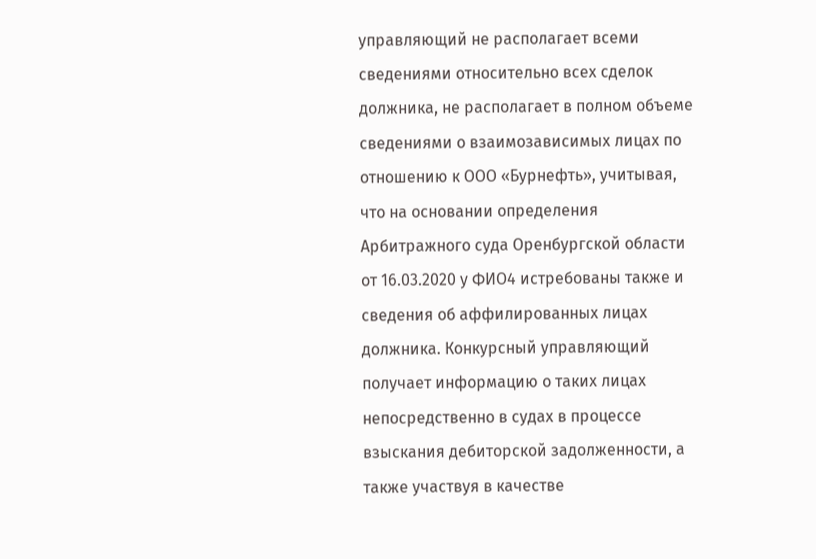управляющий не располагает всеми сведениями относительно всех сделок должника, не располагает в полном объеме сведениями о взаимозависимых лицах по отношению к ООО «Бурнефть», учитывая, что на основании определения Арбитражного суда Оренбургской области от 16.03.2020 у ФИО4 истребованы также и сведения об аффилированных лицах должника. Конкурсный управляющий получает информацию о таких лицах непосредственно в судах в процессе взыскания дебиторской задолженности, а также участвуя в качестве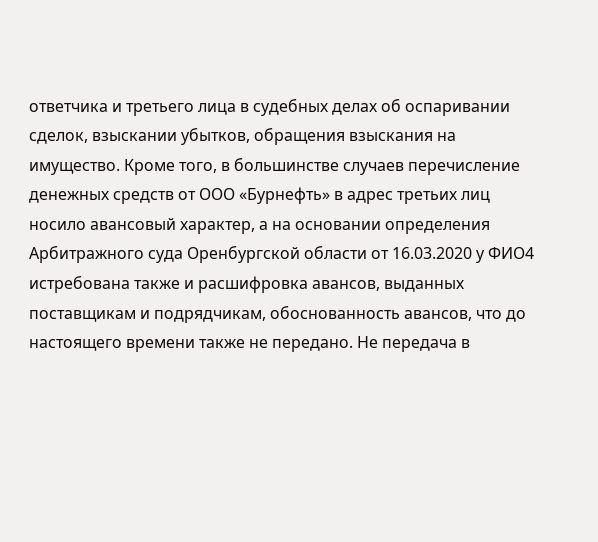ответчика и третьего лица в судебных делах об оспаривании сделок, взыскании убытков, обращения взыскания на имущество. Кроме того, в большинстве случаев перечисление денежных средств от ООО «Бурнефть» в адрес третьих лиц носило авансовый характер, а на основании определения Арбитражного суда Оренбургской области от 16.03.2020 у ФИО4 истребована также и расшифровка авансов, выданных поставщикам и подрядчикам, обоснованность авансов, что до настоящего времени также не передано. Не передача в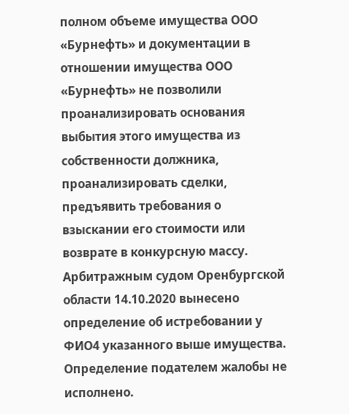полном объеме имущества ООО «Бурнефть» и документации в отношении имущества ООО «Бурнефть» не позволили проанализировать основания выбытия этого имущества из собственности должника, проанализировать сделки, предъявить требования о взыскании его стоимости или возврате в конкурсную массу. Арбитражным судом Оренбургской области 14.10.2020 вынесено определение об истребовании у ФИО4 указанного выше имущества. Определение подателем жалобы не исполнено.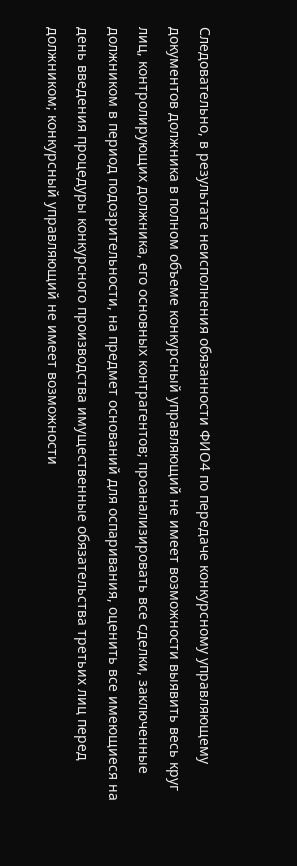Следовательно, в результате неисполнения обязанности ФИО4 по передаче конкурсному управляющему документов должника в полном объеме конкурсный управляющий не имеет возможности выявить весь круг лиц, контролирующих должника, его основных контрагентов; проанализировать все сделки, заключенные должником в период подозрительности, на предмет оснований для оспаривания, оценить все имеющиеся на день введения процедуры конкурсного производства имущественные обязательства третьих лиц перед должником; конкурсный управляющий не имеет возможности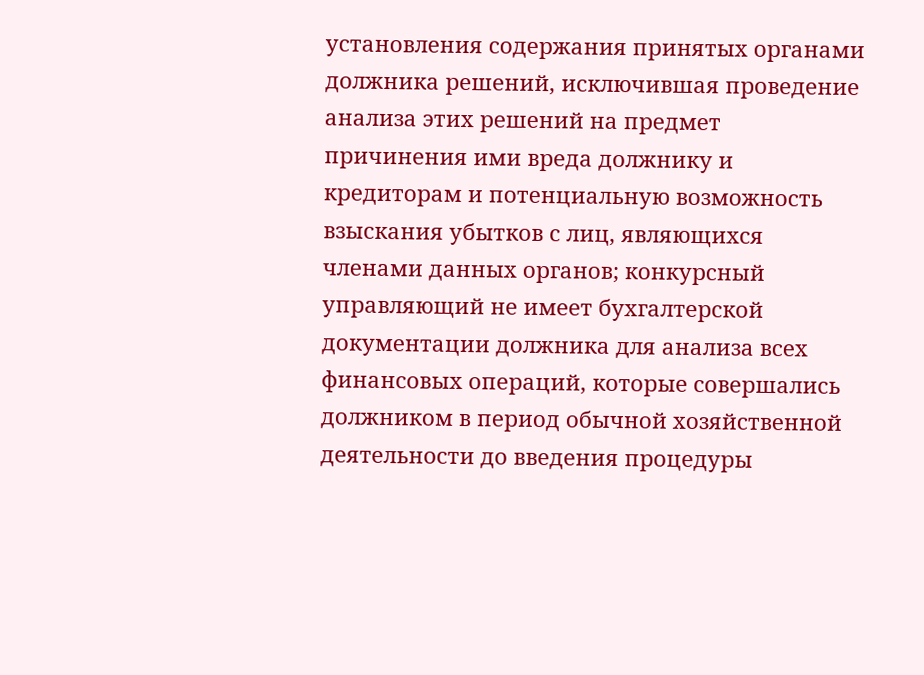установления содержания принятых органами должника решений, исключившая проведение анализа этих решений на предмет причинения ими вреда должнику и кредиторам и потенциальную возможность взыскания убытков с лиц, являющихся членами данных органов; конкурсный управляющий не имеет бухгалтерской документации должника для анализа всех финансовых операций, которые совершались должником в период обычной хозяйственной деятельности до введения процедуры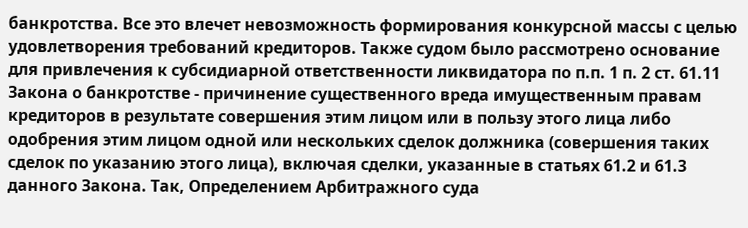банкротства. Все это влечет невозможность формирования конкурсной массы с целью удовлетворения требований кредиторов. Также судом было рассмотрено основание для привлечения к субсидиарной ответственности ликвидатора по п.п. 1 п. 2 ст. 61.11 Закона о банкротстве - причинение существенного вреда имущественным правам кредиторов в результате совершения этим лицом или в пользу этого лица либо одобрения этим лицом одной или нескольких сделок должника (совершения таких сделок по указанию этого лица), включая сделки, указанные в статьях 61.2 и 61.3 данного Закона. Так, Определением Арбитражного суда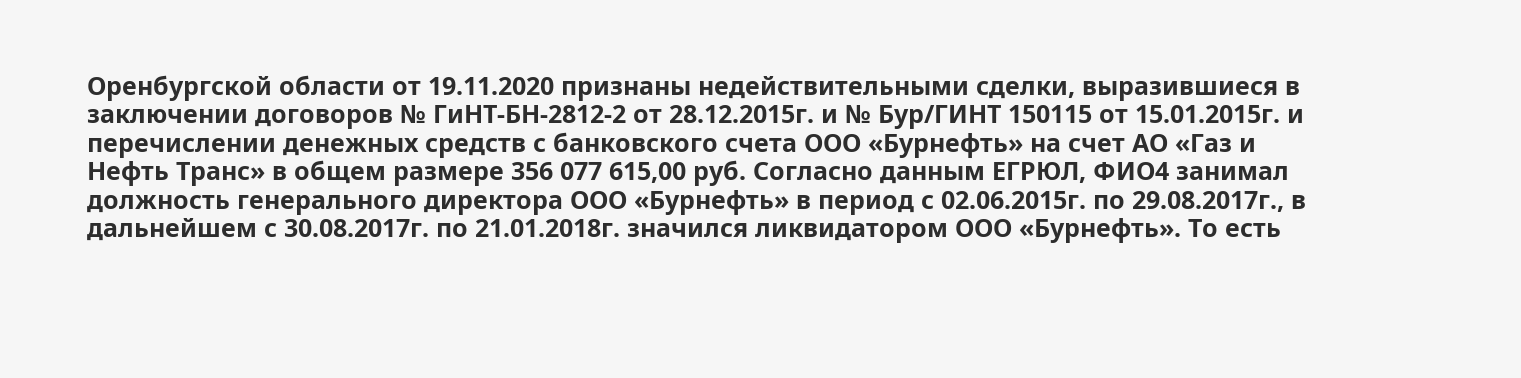Оренбургской области от 19.11.2020 признаны недействительными сделки, выразившиеся в заключении договоров № ГиНТ-БН-2812-2 от 28.12.2015г. и № Бур/ГИНТ 150115 от 15.01.2015г. и перечислении денежных средств с банковского счета ООО «Бурнефть» на счет АО «Газ и Нефть Транс» в общем размере 356 077 615,00 руб. Согласно данным ЕГРЮЛ, ФИО4 занимал должность генерального директора ООО «Бурнефть» в период с 02.06.2015г. по 29.08.2017г., в дальнейшем с 30.08.2017г. по 21.01.2018г. значился ликвидатором ООО «Бурнефть». То есть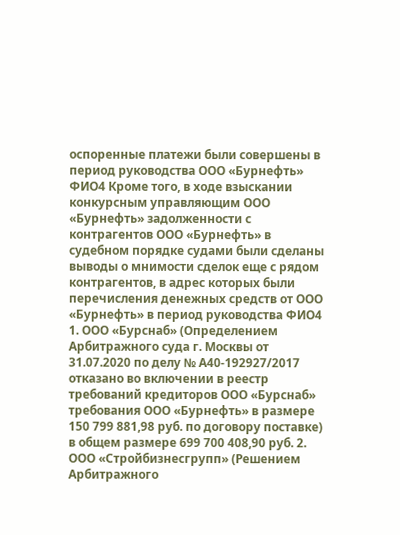оспоренные платежи были совершены в период руководства ООО «Бурнефть» ФИО4 Кроме того, в ходе взыскании конкурсным управляющим ООО «Бурнефть» задолженности с контрагентов ООО «Бурнефть» в судебном порядке судами были сделаны выводы о мнимости сделок еще с рядом контрагентов, в адрес которых были перечисления денежных средств от ООО «Бурнефть» в период руководства ФИО4 1. ООО «Бурснаб» (Определением Арбитражного суда г. Москвы от 31.07.2020 по делу № А40-192927/2017 отказано во включении в реестр требований кредиторов ООО «Бурснаб» требования ООО «Бурнефть» в размере 150 799 881,98 руб. по договору поставке) в общем размере 699 700 408,90 руб. 2. ООО «Стройбизнесгрупп» (Решением Арбитражного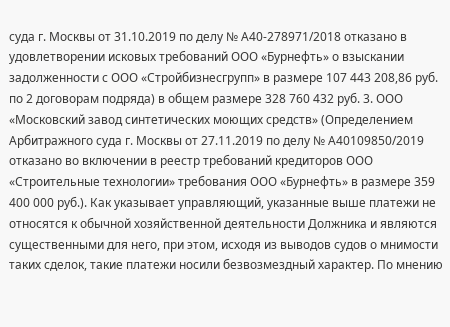суда г. Москвы от 31.10.2019 по делу № А40-278971/2018 отказано в удовлетворении исковых требований ООО «Бурнефть» о взыскании задолженности с ООО «Стройбизнесгрупп» в размере 107 443 208,86 руб. по 2 договорам подряда) в общем размере 328 760 432 руб. 3. ООО «Московский завод синтетических моющих средств» (Определением Арбитражного суда г. Москвы от 27.11.2019 по делу № А40109850/2019 отказано во включении в реестр требований кредиторов ООО «Строительные технологии» требования ООО «Бурнефть» в размере 359 400 000 руб.). Как указывает управляющий, указанные выше платежи не относятся к обычной хозяйственной деятельности Должника и являются существенными для него, при этом, исходя из выводов судов о мнимости таких сделок, такие платежи носили безвозмездный характер. По мнению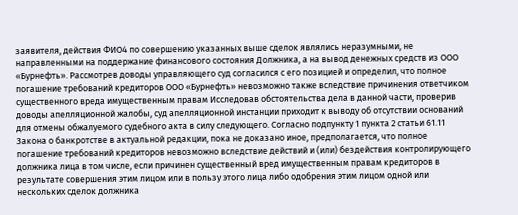заявителя, действия ФИО4 по совершению указанных выше сделок являлись неразумными, не направленными на поддержание финансового состояния Должника, а на вывод денежных средств из ООО «Бурнефть». Рассмотрев доводы управляющего суд согласился с его позицией и определил, что полное погашение требований кредиторов ООО «Бурнефть» невозможно также вследствие причинения ответчиком существенного вреда имущественным правам Исследовав обстоятельства дела в данной части, проверив доводы апелляционной жалобы, суд апелляционной инстанции приходит к выводу об отсутствии оснований для отмены обжалуемого судебного акта в силу следующего. Согласно подпункту 1 пункта 2 статьи 61.11 Закона о банкротстве в актуальной редакции, пока не доказано иное, предполагается, что полное погашение требований кредиторов невозможно вследствие действий и (или) бездействия контролирующего должника лица в том числе, если причинен существенный вред имущественным правам кредиторов в результате совершения этим лицом или в пользу этого лица либо одобрения этим лицом одной или нескольких сделок должника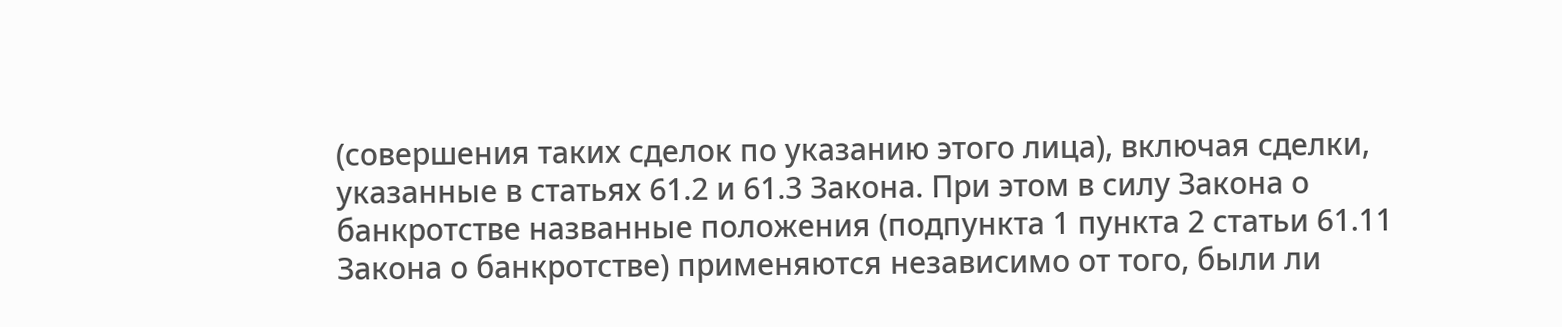(совершения таких сделок по указанию этого лица), включая сделки, указанные в статьях 61.2 и 61.3 Закона. При этом в силу Закона о банкротстве названные положения (подпункта 1 пункта 2 статьи 61.11 Закона о банкротстве) применяются независимо от того, были ли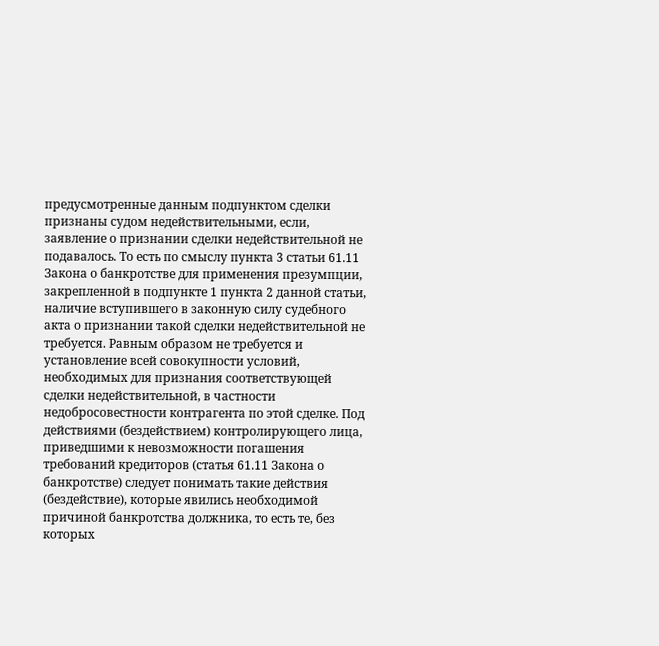предусмотренные данным подпунктом сделки признаны судом недействительными, если, заявление о признании сделки недействительной не подавалось. То есть по смыслу пункта 3 статьи 61.11 Закона о банкротстве для применения презумпции, закрепленной в подпункте 1 пункта 2 данной статьи, наличие вступившего в законную силу судебного акта о признании такой сделки недействительной не требуется. Равным образом не требуется и установление всей совокупности условий, необходимых для признания соответствующей сделки недействительной, в частности недобросовестности контрагента по этой сделке. Под действиями (бездействием) контролирующего лица, приведшими к невозможности погашения требований кредиторов (статья 61.11 Закона о банкротстве) следует понимать такие действия (бездействие), которые явились необходимой причиной банкротства должника, то есть те, без которых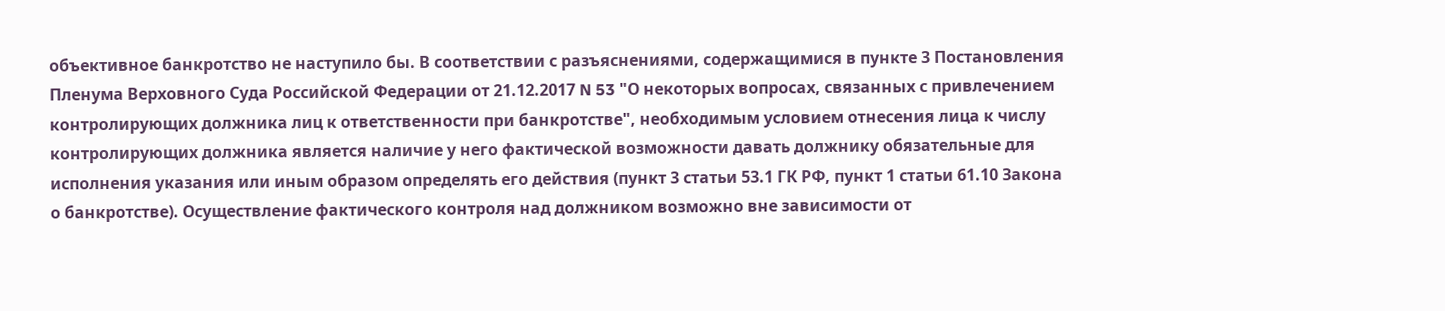объективное банкротство не наступило бы. В соответствии с разъяснениями, содержащимися в пункте 3 Постановления Пленума Верховного Суда Российской Федерации от 21.12.2017 N 53 "О некоторых вопросах, связанных с привлечением контролирующих должника лиц к ответственности при банкротстве", необходимым условием отнесения лица к числу контролирующих должника является наличие у него фактической возможности давать должнику обязательные для исполнения указания или иным образом определять его действия (пункт 3 статьи 53.1 ГК РФ, пункт 1 статьи 61.10 Закона о банкротстве). Осуществление фактического контроля над должником возможно вне зависимости от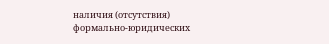наличия (отсутствия) формально-юридических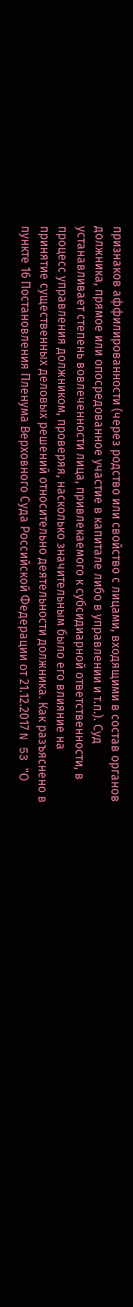признаков аффилированности (через родство или свойство с лицами, входящими в состав органов должника, прямое или опосредованное участие в капитале либо в управлении и т.п.). Суд устанавливает степень вовлеченности лица, привлекаемого к субсидиарной ответственности, в процесс управления должником, проверяя, насколько значительным было его влияние на принятие существенных деловых решений относительно деятельности должника. Как разъяснено в пункте 16 Постановления Пленума Верховного Суда Российской Федерации от 21.12.2017 N 53 "О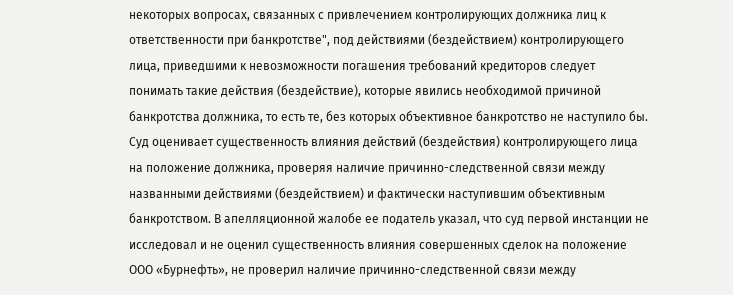некоторых вопросах, связанных с привлечением контролирующих должника лиц к ответственности при банкротстве", под действиями (бездействием) контролирующего лица, приведшими к невозможности погашения требований кредиторов следует понимать такие действия (бездействие), которые явились необходимой причиной банкротства должника, то есть те, без которых объективное банкротство не наступило бы. Суд оценивает существенность влияния действий (бездействия) контролирующего лица на положение должника, проверяя наличие причинно-следственной связи между названными действиями (бездействием) и фактически наступившим объективным банкротством. В апелляционной жалобе ее податель указал, что суд первой инстанции не исследовал и не оценил существенность влияния совершенных сделок на положение ООО «Бурнефть», не проверил наличие причинно-следственной связи между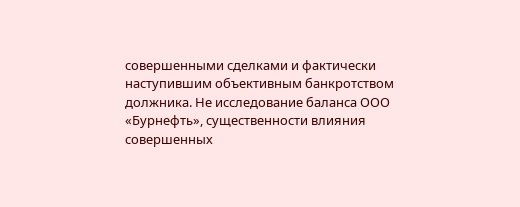совершенными сделками и фактически наступившим объективным банкротством должника. Не исследование баланса ООО «Бурнефть», существенности влияния совершенных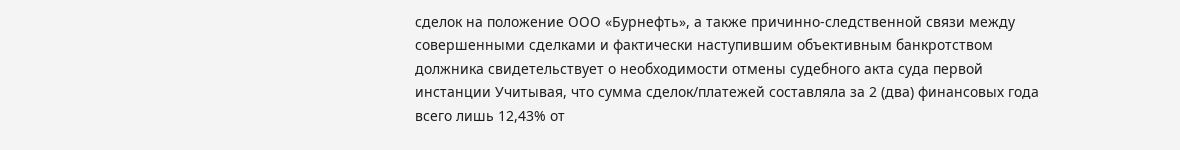сделок на положение ООО «Бурнефть», а также причинно-следственной связи между совершенными сделками и фактически наступившим объективным банкротством должника свидетельствует о необходимости отмены судебного акта суда первой инстанции Учитывая, что сумма сделок/платежей составляла за 2 (два) финансовых года всего лишь 12,43% от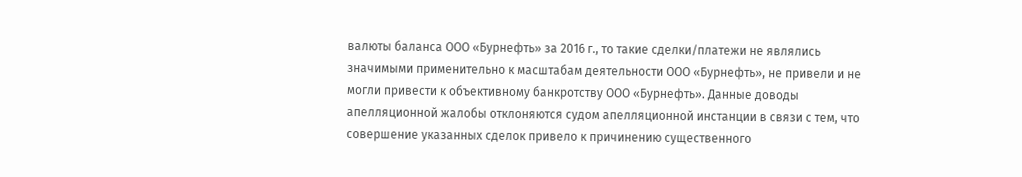валюты баланса ООО «Бурнефть» за 2016 г., то такие сделки/платежи не являлись значимыми применительно к масштабам деятельности ООО «Бурнефть», не привели и не могли привести к объективному банкротству ООО «Бурнефть». Данные доводы апелляционной жалобы отклоняются судом апелляционной инстанции в связи с тем, что совершение указанных сделок привело к причинению существенного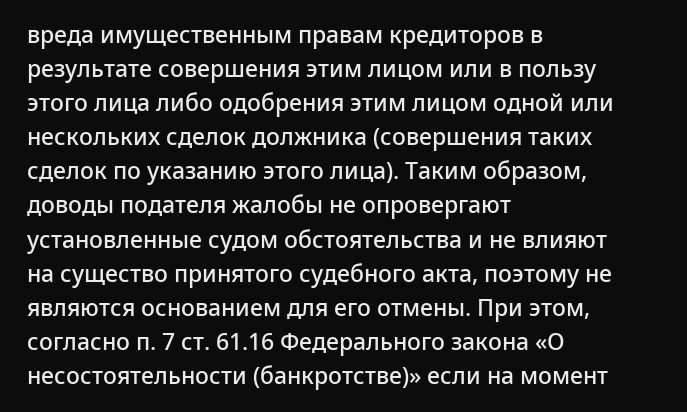вреда имущественным правам кредиторов в результате совершения этим лицом или в пользу этого лица либо одобрения этим лицом одной или нескольких сделок должника (совершения таких сделок по указанию этого лица). Таким образом, доводы подателя жалобы не опровергают установленные судом обстоятельства и не влияют на существо принятого судебного акта, поэтому не являются основанием для его отмены. При этом, согласно п. 7 ст. 61.16 Федерального закона «О несостоятельности (банкротстве)» если на момент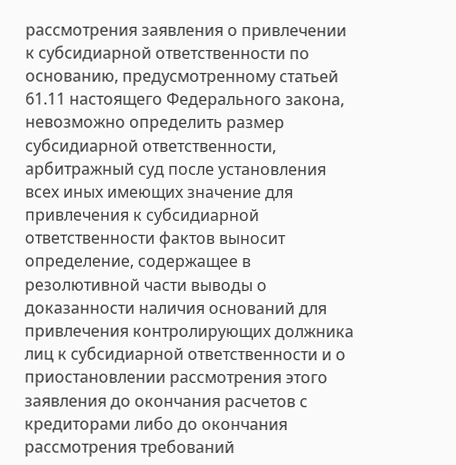рассмотрения заявления о привлечении к субсидиарной ответственности по основанию, предусмотренному статьей 61.11 настоящего Федерального закона, невозможно определить размер субсидиарной ответственности, арбитражный суд после установления всех иных имеющих значение для привлечения к субсидиарной ответственности фактов выносит определение, содержащее в резолютивной части выводы о доказанности наличия оснований для привлечения контролирующих должника лиц к субсидиарной ответственности и о приостановлении рассмотрения этого заявления до окончания расчетов с кредиторами либо до окончания рассмотрения требований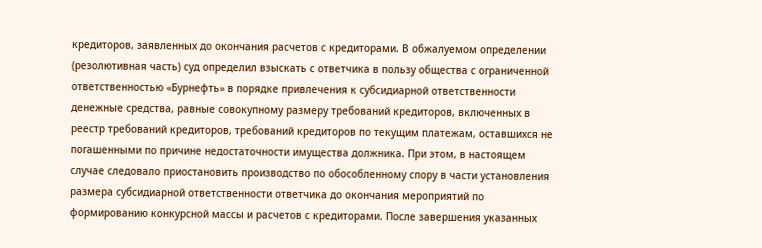кредиторов, заявленных до окончания расчетов с кредиторами. В обжалуемом определении (резолютивная часть) суд определил взыскать с ответчика в пользу общества с ограниченной ответственностью «Бурнефть» в порядке привлечения к субсидиарной ответственности денежные средства, равные совокупному размеру требований кредиторов, включенных в реестр требований кредиторов, требований кредиторов по текущим платежам, оставшихся не погашенными по причине недостаточности имущества должника. При этом, в настоящем случае следовало приостановить производство по обособленному спору в части установления размера субсидиарной ответственности ответчика до окончания мероприятий по формированию конкурсной массы и расчетов с кредиторами. После завершения указанных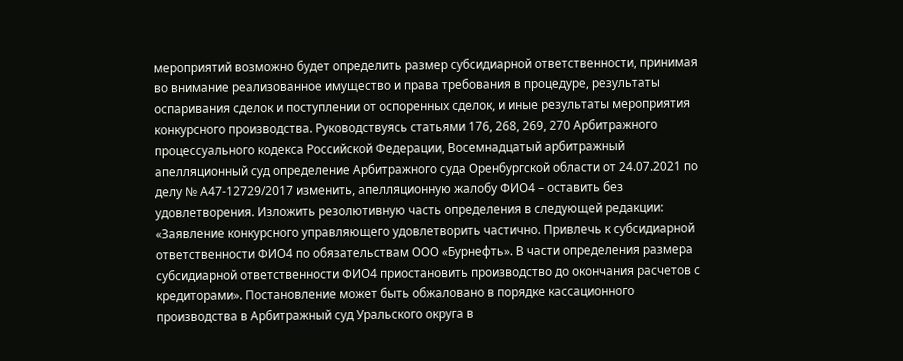мероприятий возможно будет определить размер субсидиарной ответственности, принимая во внимание реализованное имущество и права требования в процедуре, результаты оспаривания сделок и поступлении от оспоренных сделок, и иные результаты мероприятия конкурсного производства. Руководствуясь статьями 176, 268, 269, 270 Арбитражного процессуального кодекса Российской Федерации, Восемнадцатый арбитражный апелляционный суд определение Арбитражного суда Оренбургской области от 24.07.2021 по делу № А47-12729/2017 изменить, апелляционную жалобу ФИО4 – оставить без удовлетворения. Изложить резолютивную часть определения в следующей редакции: «Заявление конкурсного управляющего удовлетворить частично. Привлечь к субсидиарной ответственности ФИО4 по обязательствам ООО «Бурнефть». В части определения размера субсидиарной ответственности ФИО4 приостановить производство до окончания расчетов с кредиторами». Постановление может быть обжаловано в порядке кассационного производства в Арбитражный суд Уральского округа в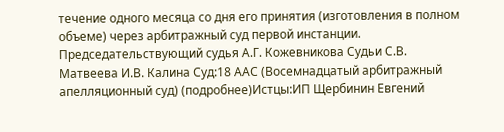течение одного месяца со дня его принятия (изготовления в полном объеме) через арбитражный суд первой инстанции. Председательствующий судья А.Г. Кожевникова Судьи С.В. Матвеева И.В. Калина Суд:18 ААС (Восемнадцатый арбитражный апелляционный суд) (подробнее)Истцы:ИП Щербинин Евгений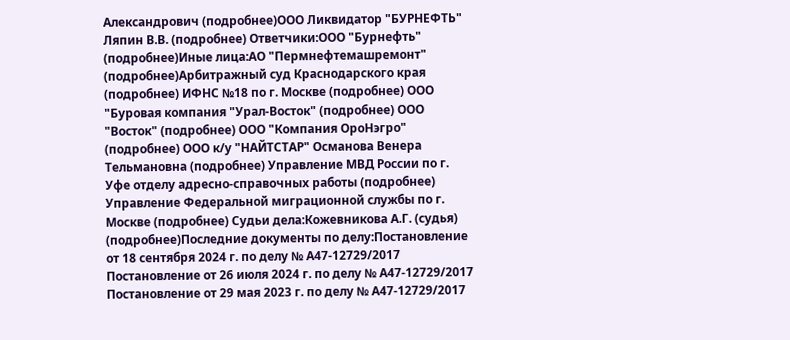Александрович (подробнее)ООО Ликвидатор "БУРНЕФТЬ" Ляпин В.В. (подробнее) Ответчики:ООО "Бурнефть" (подробнее)Иные лица:АО "Пермнефтемашремонт" (подробнее)Арбитражный суд Краснодарского края (подробнее) ИФНС №18 по г. Москве (подробнее) ООО "Буровая компания "Урал-Восток" (подробнее) ООО "Восток" (подробнее) ООО "Компания ОроНэгро" (подробнее) ООО к/у "НАЙТСТАР" Османова Венера Тельмановна (подробнее) Управление МВД России по г. Уфе отделу адресно-справочных работы (подробнее) Управление Федеральной миграционной службы по г. Москве (подробнее) Судьи дела:Кожевникова А.Г. (судья) (подробнее)Последние документы по делу:Постановление от 18 сентября 2024 г. по делу № А47-12729/2017 Постановление от 26 июля 2024 г. по делу № А47-12729/2017 Постановление от 29 мая 2023 г. по делу № А47-12729/2017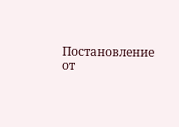Постановление от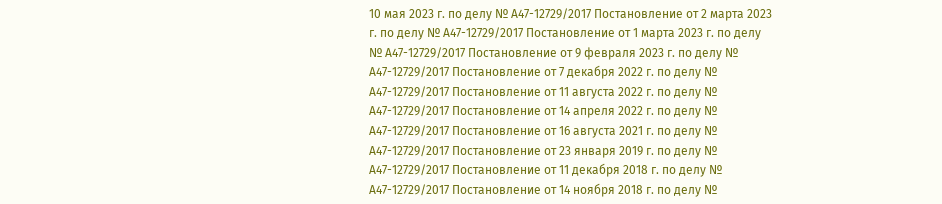10 мая 2023 г. по делу № А47-12729/2017 Постановление от 2 марта 2023 г. по делу № А47-12729/2017 Постановление от 1 марта 2023 г. по делу № А47-12729/2017 Постановление от 9 февраля 2023 г. по делу № А47-12729/2017 Постановление от 7 декабря 2022 г. по делу № А47-12729/2017 Постановление от 11 августа 2022 г. по делу № А47-12729/2017 Постановление от 14 апреля 2022 г. по делу № А47-12729/2017 Постановление от 16 августа 2021 г. по делу № А47-12729/2017 Постановление от 23 января 2019 г. по делу № А47-12729/2017 Постановление от 11 декабря 2018 г. по делу № А47-12729/2017 Постановление от 14 ноября 2018 г. по делу №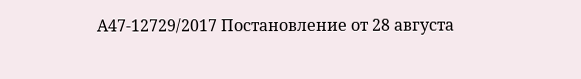А47-12729/2017 Постановление от 28 августа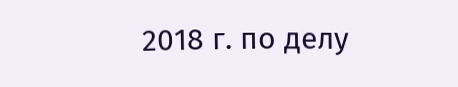2018 г. по делу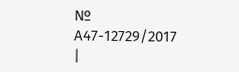№ А47-12729/2017 |